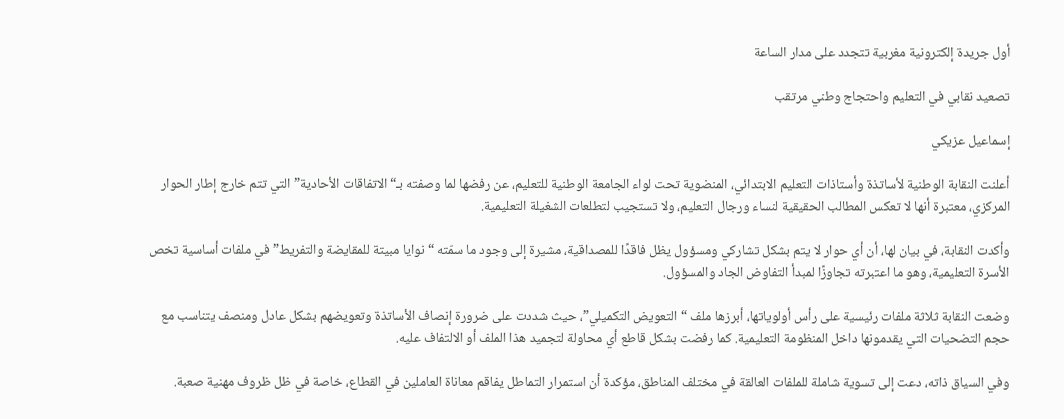أول جريدة إلكترونية مغربية تتجدد على مدار الساعة

تصعيد نقابي في التعليم واحتجاج وطني مرتقب

إسماعيل عزيكي

أعلنت النقابة الوطنية لأساتذة وأستاذات التعليم الابتدائي، المنضوية تحت لواء الجامعة الوطنية للتعليم، عن رفضها لما وصفته بـ“الاتفاقات الأحادية” التي تتم خارج إطار الحوار المركزي، معتبرة أنها لا تعكس المطالب الحقيقية لنساء ورجال التعليم، ولا تستجيب لتطلعات الشغيلة التعليمية.

وأكدت النقابة، في بيان لها، أن أي حوار لا يتم بشكل تشاركي ومسؤول يظل فاقدًا للمصداقية، مشيرة إلى وجود ما سمّته “نوايا مبيتة للمقايضة والتفريط” في ملفات أساسية تخص الأسرة التعليمية، وهو ما اعتبرته تجاوزًا لمبدأ التفاوض الجاد والمسؤول.

وضعت النقابة ثلاثة ملفات رئيسية على رأس أولوياتها، أبرزها ملف “التعويض التكميلي”، حيث شددت على ضرورة إنصاف الأساتذة وتعويضهم بشكل عادل ومنصف يتناسب مع حجم التضحيات التي يقدمونها داخل المنظومة التعليمية. كما رفضت بشكل قاطع أي محاولة لتجميد هذا الملف أو الالتفاف عليه.

وفي السياق ذاته، دعت إلى تسوية شاملة للملفات العالقة في مختلف المناطق، مؤكدة أن استمرار التماطل يفاقم معاناة العاملين في القطاع، خاصة في ظل ظروف مهنية صعبة.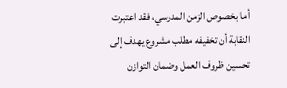أما بخصوص الزمن المدرسي، فقد اعتبرت النقابة أن تخفيفه مطلب مشروع يهدف إلى تحسين ظروف العمل وضمان التوازن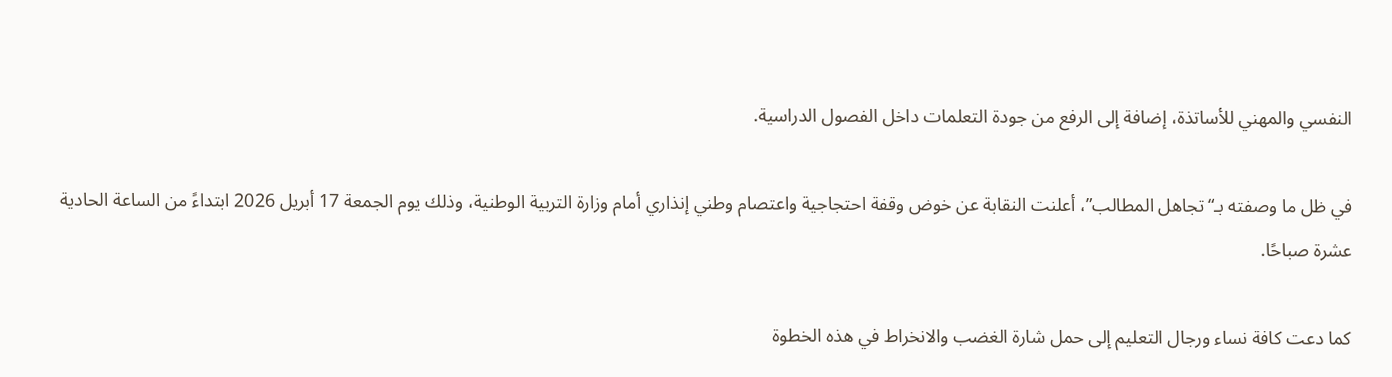النفسي والمهني للأساتذة، إضافة إلى الرفع من جودة التعلمات داخل الفصول الدراسية.

في ظل ما وصفته بـ“تجاهل المطالب”، أعلنت النقابة عن خوض وقفة احتجاجية واعتصام وطني إنذاري أمام وزارة التربية الوطنية، وذلك يوم الجمعة 17 أبريل 2026 ابتداءً من الساعة الحادية عشرة صباحًا.

كما دعت كافة نساء ورجال التعليم إلى حمل شارة الغضب والانخراط في هذه الخطوة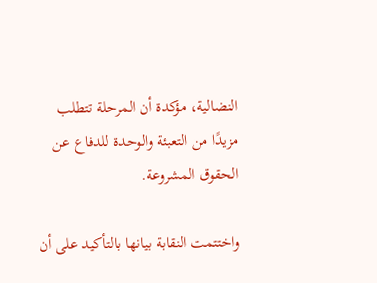النضالية، مؤكدة أن المرحلة تتطلب مزيدًا من التعبئة والوحدة للدفاع عن الحقوق المشروعة.

واختتمت النقابة بيانها بالتأكيد على أن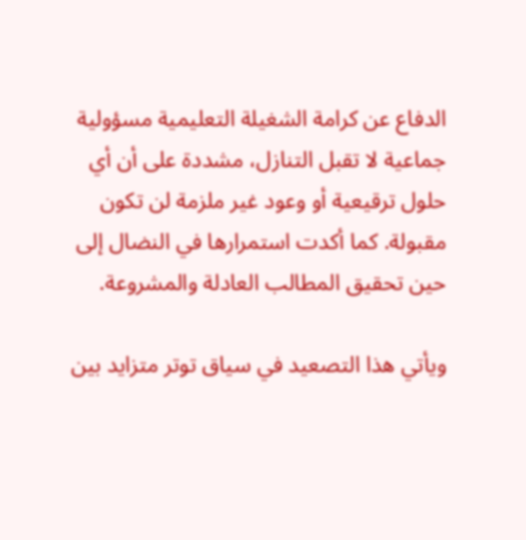الدفاع عن كرامة الشغيلة التعليمية مسؤولية جماعية لا تقبل التنازل، مشددة على أن أي حلول ترقيعية أو وعود غير ملزمة لن تكون مقبولة. كما أكدت استمرارها في النضال إلى حين تحقيق المطالب العادلة والمشروعة.

ويأتي هذا التصعيد في سياق توتر متزايد بين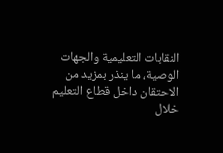النقابات التعليمية والجهات الوصية، ما ينذر بمزيد من الاحتقان داخل قطاع التعليم خلال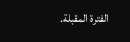الفترة المقبلة.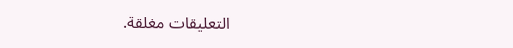التعليقات مغلقة.